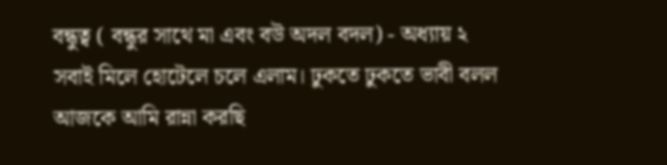বন্ধুত্ব ( বন্ধুর সাথে মা এবং বউ অদল বদল) - অধ্যায় ২
সবাই মিলে হোটেলে চলে এলাম। ঢুকতে ঢুকতে ভাবী বলল আজকে আমি রান্না করছি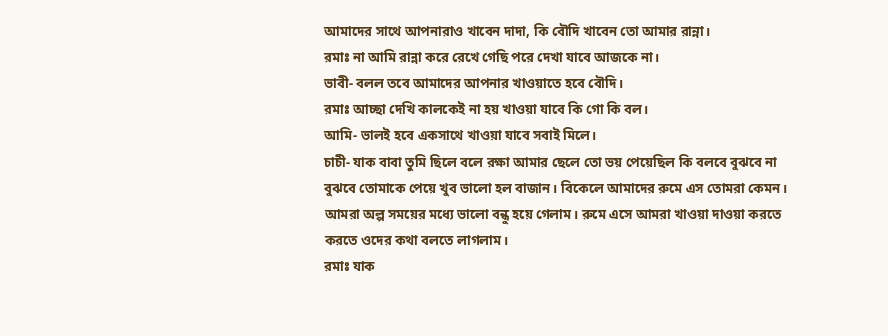আমাদের সাথে আপনারাও খাবেন দাদা, কি বৌদি খাবেন তো আমার রান্না।
রমাঃ না আমি রান্না করে রেখে গেছি পরে দেখা যাবে আজকে না।
ভাবী- বলল তবে আমাদের আপনার খাওয়াতে হবে বৌদি।
রমাঃ আচ্ছা দেখি কালকেই না হয় খাওয়া যাবে কি গো কি বল।
আমি- ভালই হবে একসাথে খাওয়া যাবে সবাই মিলে।
চাচী- যাক বাবা তুমি ছিলে বলে রক্ষা আমার ছেলে তো ভয় পেয়েছিল কি বলবে বুঝবে না বুঝবে তোমাকে পেয়ে খুব ভালো হল বাজান। বিকেলে আমাদের রুমে এস তোমরা কেমন।
আমরা অল্প সময়ের মধ্যে ভালো বন্ধু হয়ে গেলাম। রুমে এসে আমরা খাওয়া দাওয়া করতে করতে ওদের কথা বলতে লাগলাম।
রমাঃ যাক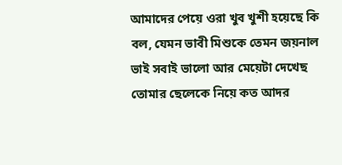আমাদের পেয়ে ওরা খুব খুশী হয়েছে কি বল, যেমন ভাবী মিশুকে তেমন জয়নাল ভাই সবাই ভালো আর মেয়েটা দেখেছ তোমার ছেলেকে নিয়ে কত আদর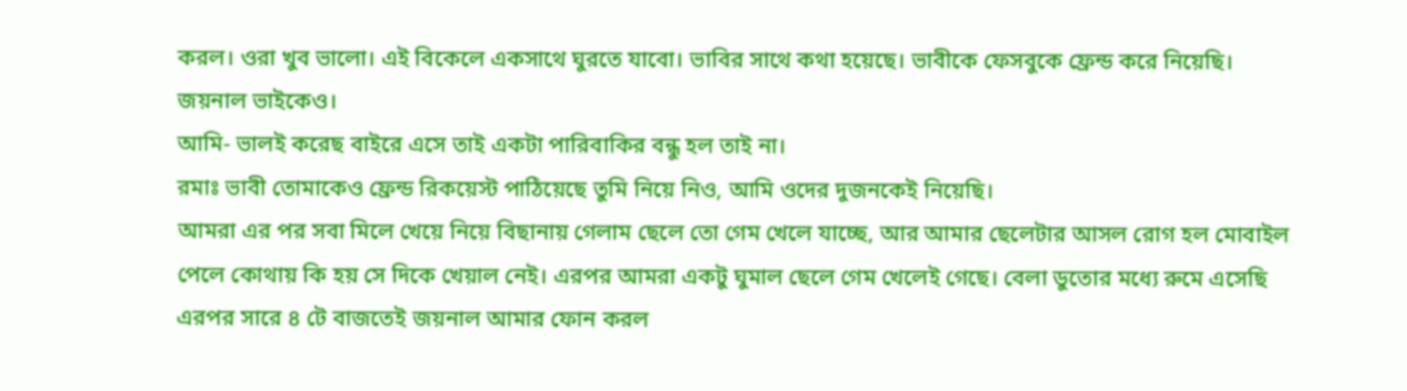করল। ওরা খুব ভালো। এই বিকেলে একসাথে ঘুরতে যাবো। ভাবির সাথে কথা হয়েছে। ভাবীকে ফেসবুকে ফ্রেন্ড করে নিয়েছি। জয়নাল ভাইকেও।
আমি- ভালই করেছ বাইরে এসে তাই একটা পারিবাকির বন্ধু হল তাই না।
রমাঃ ভাবী তোমাকেও ফ্রেন্ড রিকয়েস্ট পাঠিয়েছে তুমি নিয়ে নিও, আমি ওদের দুজনকেই নিয়েছি।
আমরা এর পর সবা মিলে খেয়ে নিয়ে বিছানায় গেলাম ছেলে তো গেম খেলে যাচ্ছে, আর আমার ছেলেটার আসল রোগ হল মোবাইল পেলে কোথায় কি হয় সে দিকে খেয়াল নেই। এরপর আমরা একটু ঘুমাল ছেলে গেম খেলেই গেছে। বেলা ডুতোর মধ্যে রুমে এসেছি এরপর সারে ৪ টে বাজতেই জয়নাল আমার ফোন করল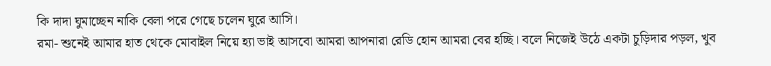কি দাদা ঘুমাচ্ছেন নাকি বেলা পরে গেছে চলেন ঘুরে আসি।
রমা- শুনেই আমার হাত থেকে মোবাইল নিয়ে হ্যা ভাই আসবো আমরা আপনারা রেডি হোন আমরা বের হচ্ছি। বলে নিজেই উঠে একটা চুড়িদার পড়ল, খুব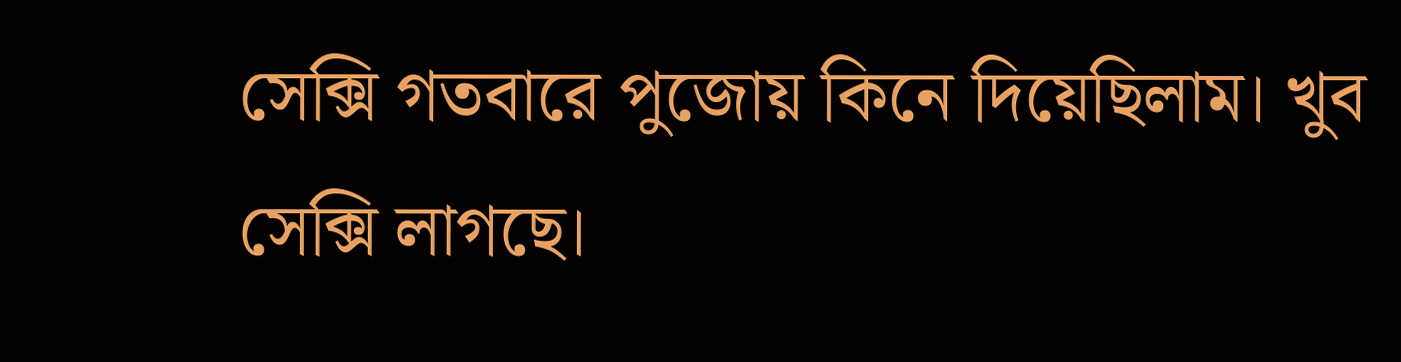সেক্সি গতবারে পুজোয় কিনে দিয়েছিলাম। খুব সেক্সি লাগছে।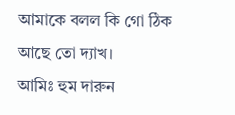আমাকে বলল কি গো ঠিক আছে তো দ্যাখ।
আমিঃ হুম দারুন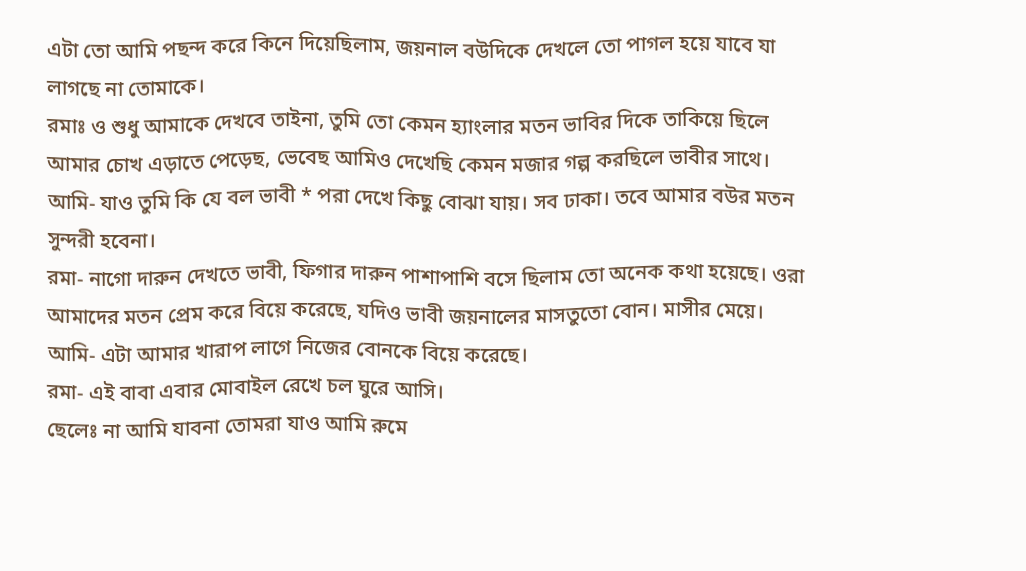এটা তো আমি পছন্দ করে কিনে দিয়েছিলাম, জয়নাল বউদিকে দেখলে তো পাগল হয়ে যাবে যা লাগছে না তোমাকে।
রমাঃ ও শুধু আমাকে দেখবে তাইনা, তুমি তো কেমন হ্যাংলার মতন ভাবির দিকে তাকিয়ে ছিলে আমার চোখ এড়াতে পেড়েছ, ভেবেছ আমিও দেখেছি কেমন মজার গল্প করছিলে ভাবীর সাথে।
আমি- যাও তুমি কি যে বল ভাবী * পরা দেখে কিছু বোঝা যায়। সব ঢাকা। তবে আমার বউর মতন সুন্দরী হবেনা।
রমা- নাগো দারুন দেখতে ভাবী, ফিগার দারুন পাশাপাশি বসে ছিলাম তো অনেক কথা হয়েছে। ওরা আমাদের মতন প্রেম করে বিয়ে করেছে, যদিও ভাবী জয়নালের মাসতুতো বোন। মাসীর মেয়ে।
আমি- এটা আমার খারাপ লাগে নিজের বোনকে বিয়ে করেছে।
রমা- এই বাবা এবার মোবাইল রেখে চল ঘুরে আসি।
ছেলেঃ না আমি যাবনা তোমরা যাও আমি রুমে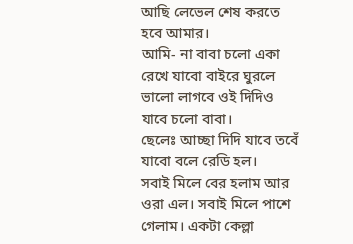আছি লেভেল শেষ করতে হবে আমার।
আমি- না বাবা চলো একা রেখে যাবো বাইরে ঘুরলে ভালো লাগবে ওই দিদিও যাবে চলো বাবা।
ছেলেঃ আচ্ছা দিদি যাবে তবেঁ যাবো বলে রেডি হল।
সবাই মিলে বের হলাম আর ওরা এল। সবাই মিলে পাশে গেলাম। একটা কেল্লা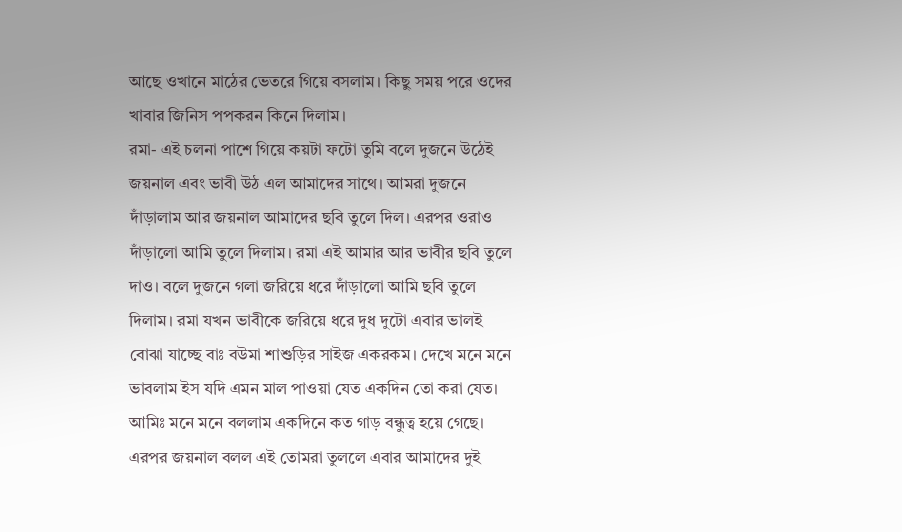আছে ওখানে মাঠের ভেতরে গিয়ে বসলাম। কিছু সময় পরে ওদের খাবার জিনিস পপকরন কিনে দিলাম।
রমা- এই চলনা পাশে গিয়ে কয়টা ফটো তুমি বলে দুজনে উঠেই জয়নাল এবং ভাবী উঠ এল আমাদের সাথে। আমরা দুজনে দাঁড়ালাম আর জয়নাল আমাদের ছবি তুলে দিল। এরপর ওরাও দাঁড়ালো আমি তুলে দিলাম। রমা এই আমার আর ভাবীর ছবি তুলে দাও। বলে দুজনে গলা জরিয়ে ধরে দাঁড়ালো আমি ছবি তুলে দিলাম। রমা যখন ভাবীকে জরিয়ে ধরে দুধ দুটো এবার ভালই বোঝা যাচ্ছে বাঃ বউমা শাশুড়ির সাইজ একরকম। দেখে মনে মনে ভাবলাম ইস যদি এমন মাল পাওয়া যেত একদিন তো করা যেত।
আমিঃ মনে মনে বললাম একদিনে কত গাড় বন্ধুত্ব হয়ে গেছে। এরপর জয়নাল বলল এই তোমরা তুললে এবার আমাদের দুই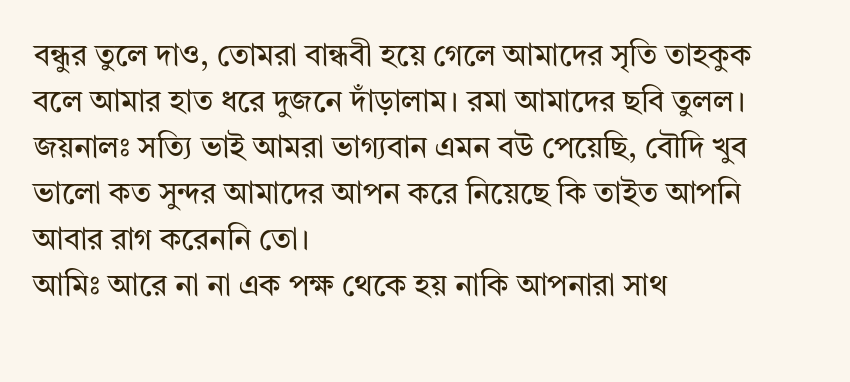বন্ধুর তুলে দাও, তোমরা বান্ধবী হয়ে গেলে আমাদের সৃতি তাহকুক বলে আমার হাত ধরে দুজনে দাঁড়ালাম। রমা আমাদের ছবি তুলল।
জয়নালঃ সত্যি ভাই আমরা ভাগ্যবান এমন বউ পেয়েছি, বৌদি খুব ভালো কত সুন্দর আমাদের আপন করে নিয়েছে কি তাইত আপনি আবার রাগ করেননি তো।
আমিঃ আরে না না এক পক্ষ থেকে হয় নাকি আপনারা সাথ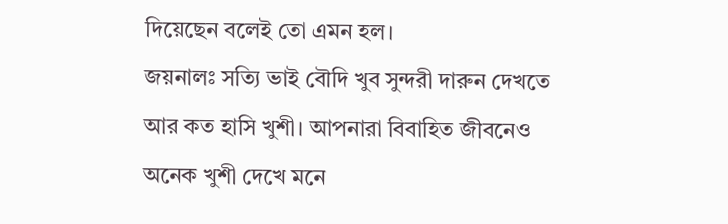দিয়েছেন বলেই তো এমন হল।
জয়নালঃ সত্যি ভাই বৌদি খুব সুন্দরী দারুন দেখতে আর কত হাসি খুশী। আপনারা বিবাহিত জীবনেও অনেক খুশী দেখে মনে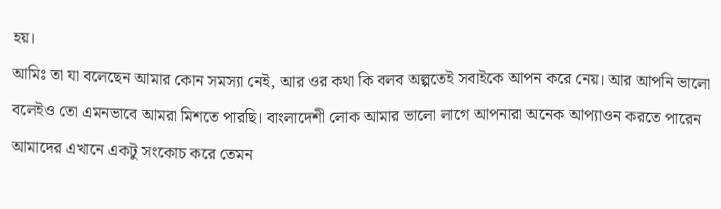হয়।
আমিঃ তা যা বলেছেন আমার কোন সমস্যা নেই, আর ওর কথা কি বলব অল্পতেই সবাইকে আপন করে নেয়। আর আপনি ভালো বলেইও তো এমনভাবে আমরা মিশতে পারছি। বাংলাদেশী লোক আমার ভালো লাগে আপনারা অনেক আপ্যাওন করতে পারেন আমাদের এখানে একটু সংকোচ করে তেমন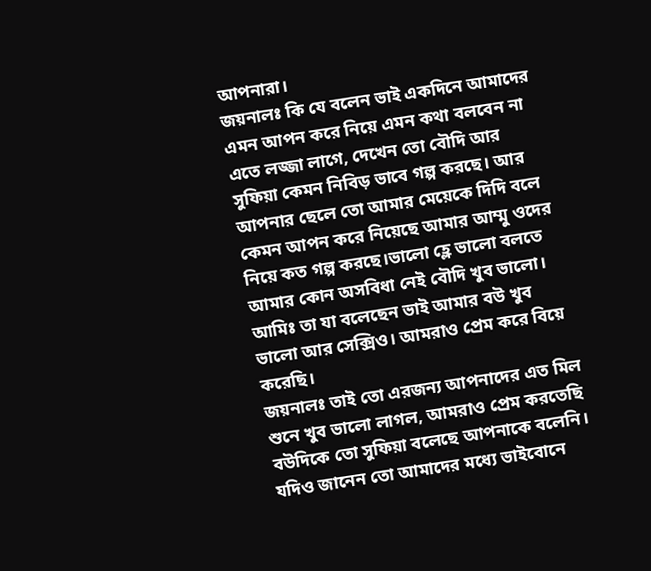আপনারা।
জয়নালঃ কি যে বলেন ভাই একদিনে আমাদের এমন আপন করে নিয়ে এমন কথা বলবেন না এতে লজ্জা লাগে, দেখেন তো বৌদি আর সুফিয়া কেমন নিবিড় ভাবে গল্প করছে। আর আপনার ছেলে তো আমার মেয়েকে দিদি বলে কেমন আপন করে নিয়েছে আমার আম্মু ওদের নিয়ে কত গল্প করছে।ভালো হ্লে ভালো বলতে আমার কোন অসবিধা নেই বৌদি খুব ভালো।
আমিঃ তা যা বলেছেন ভাই আমার বউ খুব ভালো আর সেক্সিও। আমরাও প্রেম করে বিয়ে করেছি।
জয়নালঃ তাই তো এরজন্য আপনাদের এত মিল শুনে খুব ভালো লাগল, আমরাও প্রেম করতেছি বউদিকে তো সুফিয়া বলেছে আপনাকে বলেনি। যদিও জানেন তো আমাদের মধ্যে ভাইবোনে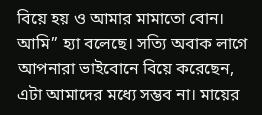বিয়ে হয় ও আমার মামাতো বোন।
আমি” হ্যা বলেছে। সত্যি অবাক লাগে আপনারা ভাইবোনে বিয়ে করেছেন, এটা আমাদের মধ্যে সম্ভব না। মায়ের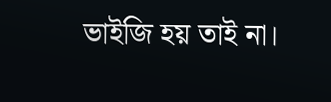ভাইজি হয় তাই না।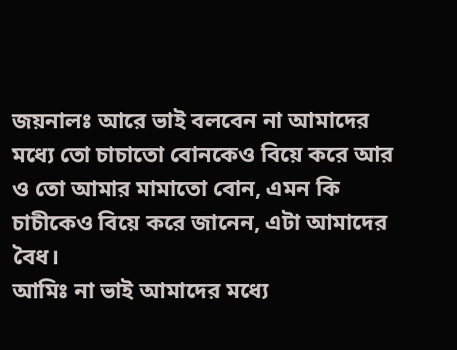জয়নালঃ আরে ভাই বলবেন না আমাদের মধ্যে তো চাচাতো বোনকেও বিয়ে করে আর ও তো আমার মামাতো বোন, এমন কি চাচীকেও বিয়ে করে জানেন, এটা আমাদের বৈধ।
আমিঃ না ভাই আমাদের মধ্যে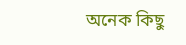অনেক কিছু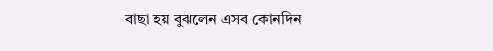বাছা হয় বুঝলেন এসব কোনদিন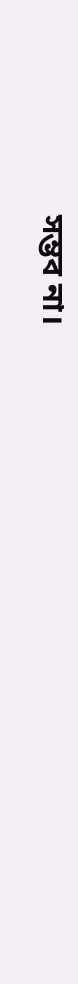সম্ভব না।